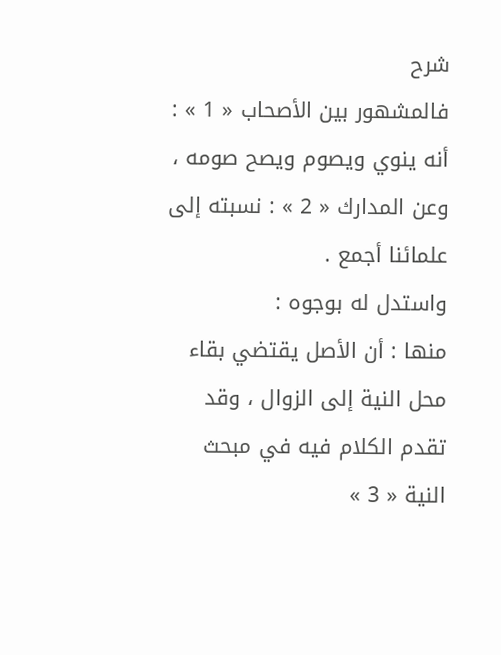شرح
فالمشهور بين الأصحاب « 1 » : أنه ينوي ويصوم ويصح صومه ، وعن المدارك « 2 » : نسبته إلى علمائنا أجمع .
واستدل له بوجوه :
منها : أن الأصل يقتضي بقاء محل النية إلى الزوال ، وقد تقدم الكلام فيه في مبحث النية « 3 »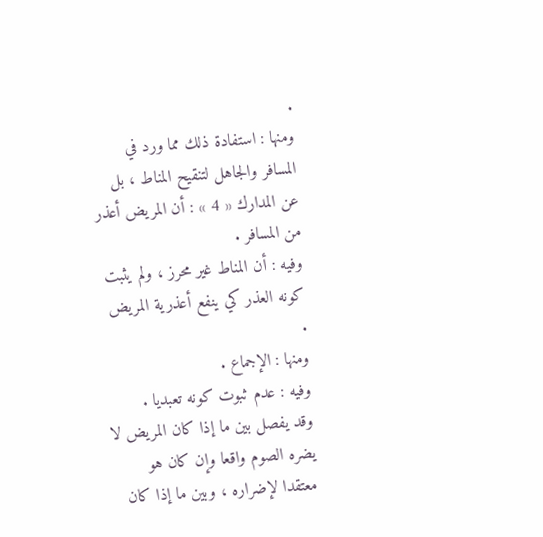.
ومنها : استفادة ذلك مما ورد في المسافر والجاهل لتنقيح المناط ، بل عن المدارك « 4 » : أن المريض أعذر من المسافر .
وفيه : أن المناط غير محرز ، ولم يثبت كونه العذر كي ينفع أعذرية المريض .
ومنها : الإجماع .
وفيه : عدم ثبوت كونه تعبديا .
وقد يفصل بين ما إذا كان المريض لا يضره الصوم واقعا وإن كان هو معتقدا لإضراره ، وبين ما إذا كان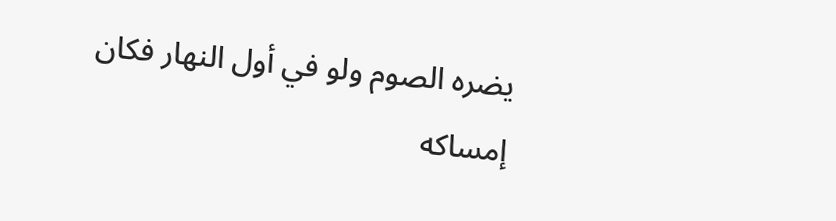يضره الصوم ولو في أول النهار فكان إمساكه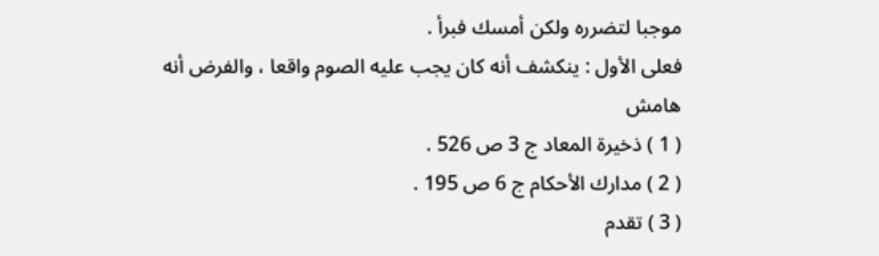موجبا لتضرره ولكن أمسك فبرأ .
فعلى الأول : ينكشف أنه كان يجب عليه الصوم واقعا ، والفرض أنه
هامش
( 1 ) ذخيرة المعاد ج 3 ص 526 .
( 2 ) مدارك الأحكام ج 6 ص 195 .
( 3 ) تقدم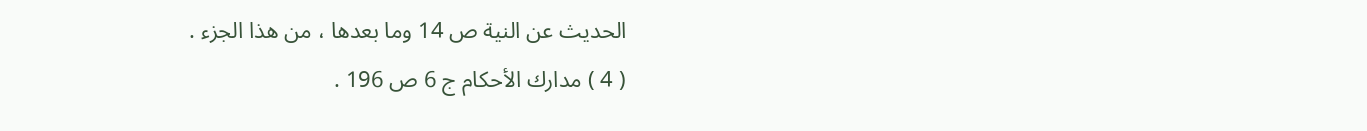الحديث عن النية ص 14 وما بعدها ، من هذا الجزء .
( 4 ) مدارك الأحكام ج 6 ص 196 .